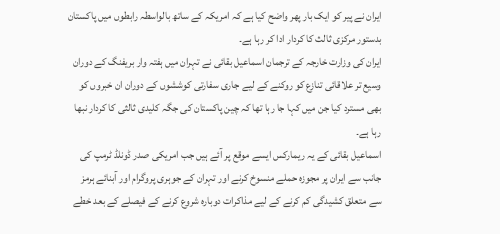ایران نے پیر کو ایک بار پھر واضح کیا ہے کہ امریکہ کے ساتھ بالواسطہ رابطوں میں پاکستان بدستور مرکزی ثالث کا کردار ادا کر رہا ہے۔
ایران کی وزارت خارجہ کے ترجمان اسماعیل بقائی نے تہران میں ہفتہ وار بریفنگ کے دوران وسیع تر علاقائی تنازع کو روکنے کے لیے جاری سفارتی کوششوں کے دوران ان خبروں کو بھی مسترد کیا جن میں کہا جا رہا تھا کہ چین پاکستان کی جگہ کلیدی ثالثی کا کردار نبھا رہا ہے۔
اسماعیل بقائی کے یہ ریمارکس ایسے موقع پر آئے ہیں جب امریکی صدر ڈونلڈ ٹرمپ کی جانب سے ایران پر مجوزہ حملے منسوخ کرنے اور تہران کے جوہری پروگرام اور آبنائے ہرمز سے متعلق کشیدگی کم کرنے کے لیے مذاکرات دوبارہ شروع کرنے کے فیصلے کے بعد خطے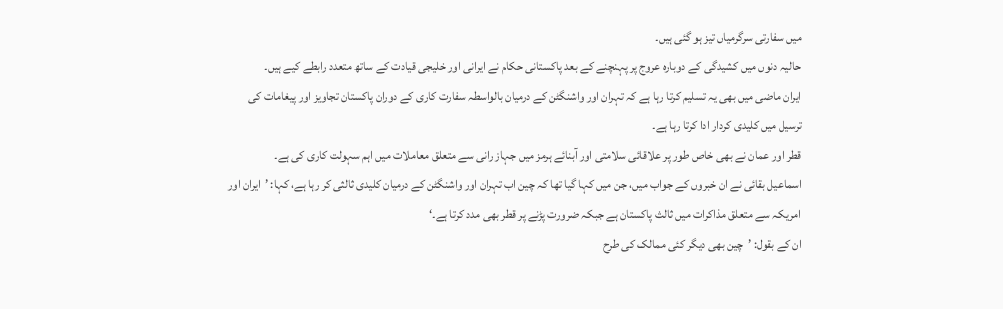میں سفارتی سرگرمیاں تیز ہو گئی ہیں۔
حالیہ دنوں میں کشیدگی کے دوبارہ عروج پر پہنچنے کے بعد پاکستانی حکام نے ایرانی اور خلیجی قیادت کے ساتھ متعدد رابطے کیے ہیں۔
ایران ماضی میں بھی یہ تسلیم کرتا رہا ہے کہ تہران اور واشنگٹن کے درمیان بالواسطہ سفارت کاری کے دوران پاکستان تجاویز اور پیغامات کی ترسیل میں کلیدی کردار ادا کرتا رہا ہے۔
قطر اور عمان نے بھی خاص طور پر علاقائی سلامتی اور آبنائے ہرمز میں جہاز رانی سے متعلق معاملات میں اہم سہولت کاری کی ہے۔
اسماعیل بقائی نے ان خبروں کے جواب میں، جن میں کہا گیا تھا کہ چین اب تہران اور واشنگٹن کے درمیان کلیدی ثالثی کر رہا ہے، کہا: ’ایران اور امریکہ سے متعلق مذاکرات میں ثالث پاکستان ہے جبکہ ضرورت پڑنے پر قطر بھی مدد کرتا ہے۔‘
ان کے بقول: ’چین بھی دیگر کئی ممالک کی طرح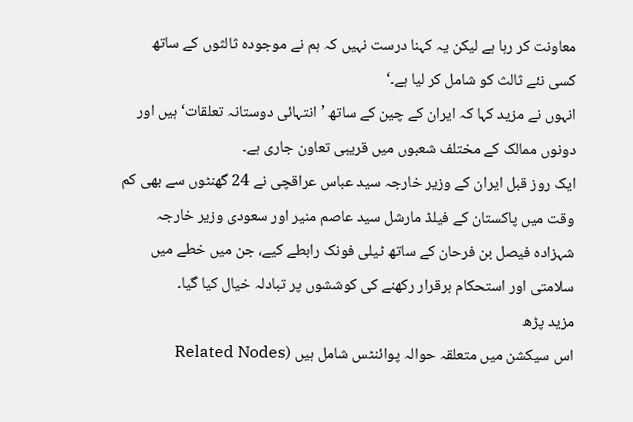معاونت کر رہا ہے لیکن یہ کہنا درست نہیں کہ ہم نے موجودہ ثالثوں کے ساتھ کسی نئے ثالث کو شامل کر لیا ہے۔‘
انہوں نے مزید کہا کہ ایران کے چین کے ساتھ ’انتہائی دوستانہ تعلقات‘ ہیں اور دونوں ممالک کے مختلف شعبوں میں قریبی تعاون جاری ہے۔
ایک روز قبل ایران کے وزیر خارجہ سید عباس عراقچی نے 24 گھنٹوں سے بھی کم وقت میں پاکستان کے فیلڈ مارشل سید عاصم منیر اور سعودی وزیر خارجہ شہزادہ فیصل بن فرحان کے ساتھ ٹیلی فونک رابطے کیے، جن میں خطے میں سلامتی اور استحکام برقرار رکھنے کی کوششوں پر تبادلہ خیال کیا گیا۔
مزید پڑھ
اس سیکشن میں متعلقہ حوالہ پوائنٹس شامل ہیں (Related Nodes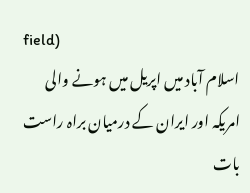field)
اسلام آباد میں اپریل میں ہونے والی امریکہ اور ایران کے درمیان براہ راست بات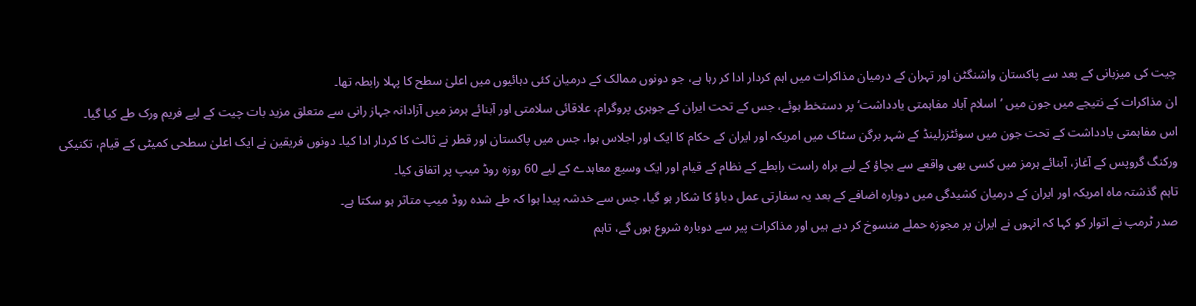چیت کی میزبانی کے بعد سے پاکستان واشنگٹن اور تہران کے درمیان مذاکرات میں اہم کردار ادا کر رہا ہے، جو دونوں ممالک کے درمیان کئی دہائیوں میں اعلیٰ سطح کا پہلا رابطہ تھا۔
ان مذاکرات کے نتیجے میں جون میں ’اسلام آباد مفاہمتی یادداشت‘ پر دستخط ہوئے، جس کے تحت ایران کے جوہری پروگرام، علاقائی سلامتی اور آبنائے ہرمز میں آزادانہ جہاز رانی سے متعلق مزید بات چیت کے لیے فریم ورک طے کیا گیا۔
اس مفاہمتی یادداشت کے تحت جون میں سوئٹزرلینڈ کے شہر برگن سٹاک میں امریکہ اور ایران کے حکام کا ایک اور اجلاس ہوا، جس میں پاکستان اور قطر نے ثالث کا کردار ادا کیا۔ دونوں فریقین نے ایک اعلیٰ سطحی کمیٹی کے قیام، تکنیکی ورکنگ گروپس کے آغاز، آبنائے ہرمز میں کسی بھی واقعے سے بچاؤ کے لیے براہ راست رابطے کے نظام کے قیام اور ایک وسیع معاہدے کے لیے 60 روزہ روڈ میپ پر اتفاق کیا۔
تاہم گذشتہ ماہ امریکہ اور ایران کے درمیان کشیدگی میں دوبارہ اضافے کے بعد یہ سفارتی عمل دباؤ کا شکار ہو گیا، جس سے خدشہ پیدا ہوا کہ طے شدہ روڈ میپ متاثر ہو سکتا ہے۔
صدر ٹرمپ نے اتوار کو کہا کہ انہوں نے ایران پر مجوزہ حملے منسوخ کر دیے ہیں اور مذاکرات پیر سے دوبارہ شروع ہوں گے، تاہم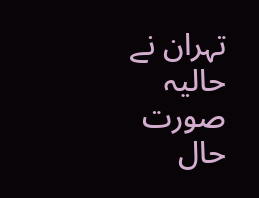تہران نے حالیہ صورت حال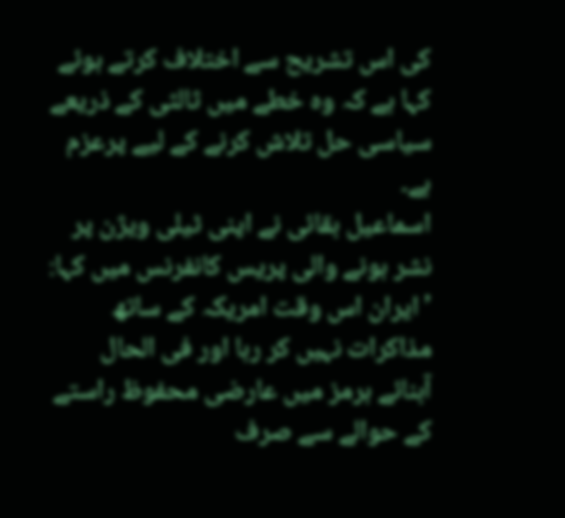کی اس تشریح سے اختلاف کرتے ہوئے کہا ہے کہ وہ خطے میں ثالثی کے ذریعے سیاسی حل تلاش کرنے کے لیے پرعزم ہے۔
اسماعیل بقائی نے اپنی ٹیلی ویژن پر نشر ہونے والی پریس کانفرنس میں کہا: ’ایران اس وقت امریکہ کے ساتھ مذاکرات نہیں کر رہا اور فی الحال آبنائے ہرمز میں عارضی محفوظ راستے کے حوالے سے صرف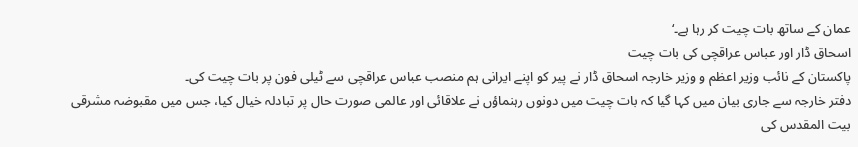عمان کے ساتھ بات چیت کر رہا ہے۔‘
اسحاق ڈار اور عباس عراقچی کی بات چیت
پاکستان کے نائب وزیر اعظم و وزیر خارجہ اسحاق ڈار نے پیر کو اپنے ایرانی ہم منصب عباس عراقچی سے ٹیلی فون پر بات چیت کی۔
دفتر خارجہ سے جاری بیان میں کہا گیا کہ بات چیت میں دونوں رہنماؤں نے علاقائی اور عالمی صورت حال پر تبادلہ خیال کیا، جس میں مقبوضہ مشرقی بیت المقدس کی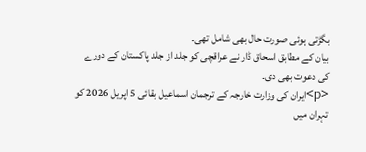بگڑتی ہوئی صورت حال بھی شامل تھی۔
بیان کے مطابق اسحاق ڈار نے عراقچی کو جلد از جلد پاکستان کے دورے کی دعوت بھی دی۔
<p>ایران کی وزارت خارجہ کے ترجمان اسماعیل بقائی 5 اپریل 2026 کو تہران میں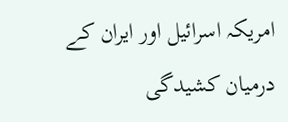امریکہ اسرائیل اور ایران کے درمیان کشیدگی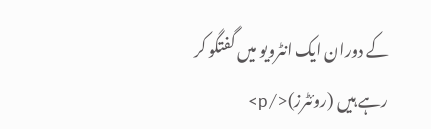کے دوران ایک انٹرویو میں گفتگو کر رہے ہیں (روئٹرز)</p>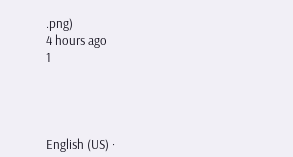.png)
4 hours ago
1




English (US) ·